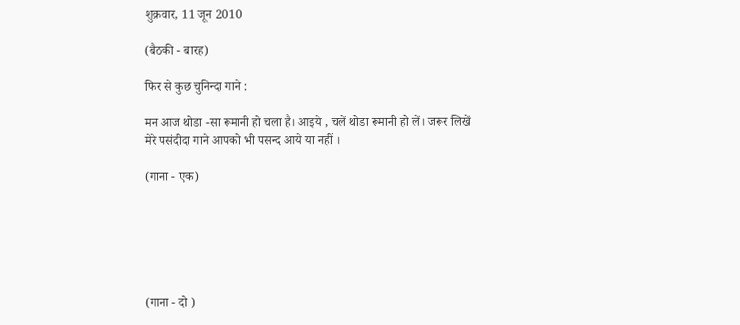शुक्रवार, 11 जून 2010

(बैठकी - बारह)

फिर से कुछ चुनिन्दा गाने :

मन आज थोडा -सा रूमानी हो चला है। आइये , चलें थोडा रूमानी हो लें। जरूर लिखें मेरे पसंदीदा गाने आपको भी पसन्द आये या नहीं ।

(गाना - एक)






(गाना - दो )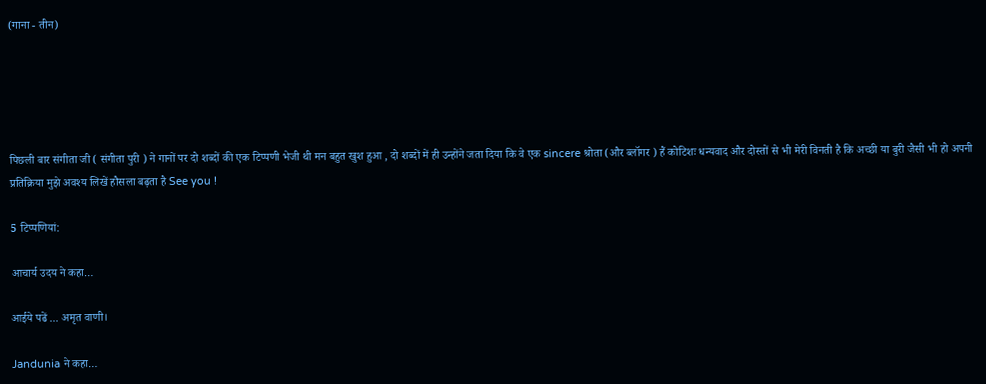(गाना - तीन)





पिछली बार संगीता जी ( संगीता पुरी ) ने गानों पर दो शब्दों की एक टिप्पणी भेजी थी मन बहुत खुश हुआ , दो शब्दों में ही उन्होंने जता दिया कि वे एक sincere श्रोता (और ब्लॉगर ) हैं कोटिशः धन्यवाद और दोस्तों से भी मेरी विनती है कि अच्छी या बुरी जैसी भी हो अपनी प्रतिक्रिया मुझे अवश्य लिखें हौसला बढ़ता है See you !

5 टिप्‍पणियां:

आचार्य उदय ने कहा…

आईये पढें ... अमृत वाणी।

Jandunia ने कहा…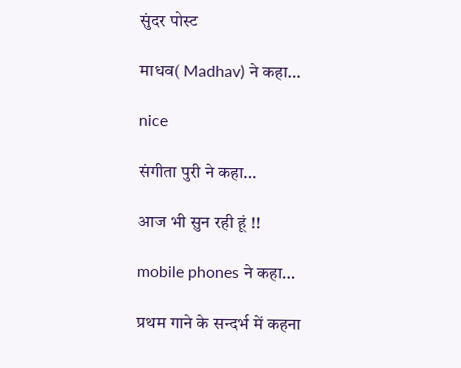सुंदर पोस्ट

माधव( Madhav) ने कहा…

nice

संगीता पुरी ने कहा…

आज भी सुन रही हूं !!

mobile phones ने कहा…

प्रथम गाने के सन्दर्भ में कहना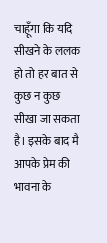चाहूँगा कि यदि सीखने के ललक हो तो हर बात से कुछ न कुछ सीखा जा सकता है। इसके बाद मै आपके प्रेम की भावना के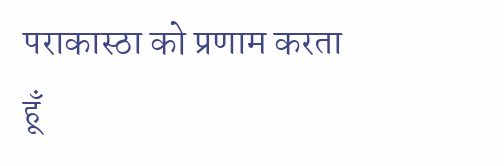पराकास्ठा को प्रणाम करता हूँ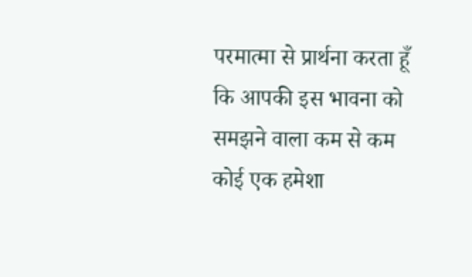परमात्मा से प्रार्थना करता हूँ कि आपकी इस भावना को समझने वाला कम से कम कोई एक हमेशा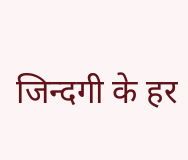जिन्दगी के हर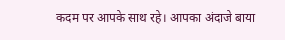कदम पर आपके साथ रहे। आपका अंदाजे बाया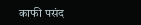काफी पसंद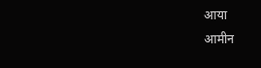आया
आमीन